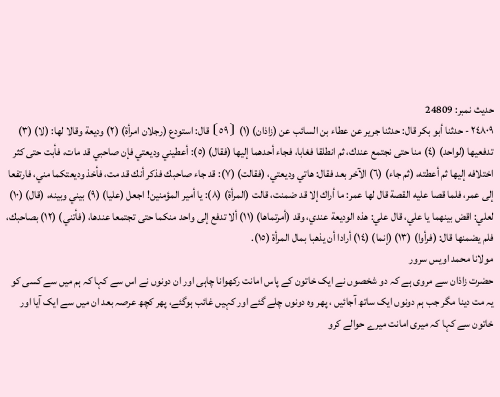حدیث نمبر: 24809
٢٤٨٠٩ - حدثنا أبو بكر قال: حدثنا جرير عن عطاء بن السائب عن (زاذان) (١) ⦗٥٩⦘ قال: استودع (رجلان امرأة) (٢) وديعة وقالا لها: (لا) (٣) تدفعيها (لواحد) (٤) منا حتى نجتمع عندك، ثم انطلقا فغابا، فجاء أحدهما إليها (فقال) (٥): أعطيني وديعتي فإن صاحبي قد مات، فأبت حتى كثر اختلافه إليها ثم أعطته، (ثم جاء) (٦) الآخر بعد فقال: هاتي وديعتي، (فقالت) (٧): قد جاء صاحبك فذكر أنك قد مت، فأخذ وديعتكما مني، فارتفعا إلى عمر، فلما قصا عليه القصة قال لها عمر: ما أراك إلا قد ضمنت، قالت (المرأة) (٨): يا أمير المؤمنين! اجعل (عليا) (٩) بيني وبينه، (قال) (١٠) لعلي: اقض بينهما يا علي، قال علي: هذه الوديعة عندي، وقد (أمرتماها) (١١) ألا تدفع إلى واحد منكما حتى تجتمعا عندها، (فأتني) (١٢) بصاحبك، فلم يضمنها قال: (فرأوا) (١٣) (إنما) (١٤) أرادا أن يذهبا بمال المرأة (١٥).
مولانا محمد اویس سرور
حضرت زاذان سے مروی ہے کہ دو شخصوں نے ایک خاتون کے پاس امانت رکھوانا چاہی اور ان دونوں نے اس سے کہا کہ ہم میں سے کسی کو یہ مت دینا مگر جب ہم دونوں ایک ساتھ آجائیں ، پھر وہ دونوں چلے گئے اور کہیں غائب ہوگئے، پھر کچھ عرصہ بعد ان میں سے ایک آیا اور خاتون سے کہا کہ میری امانت میرے حوالے کرو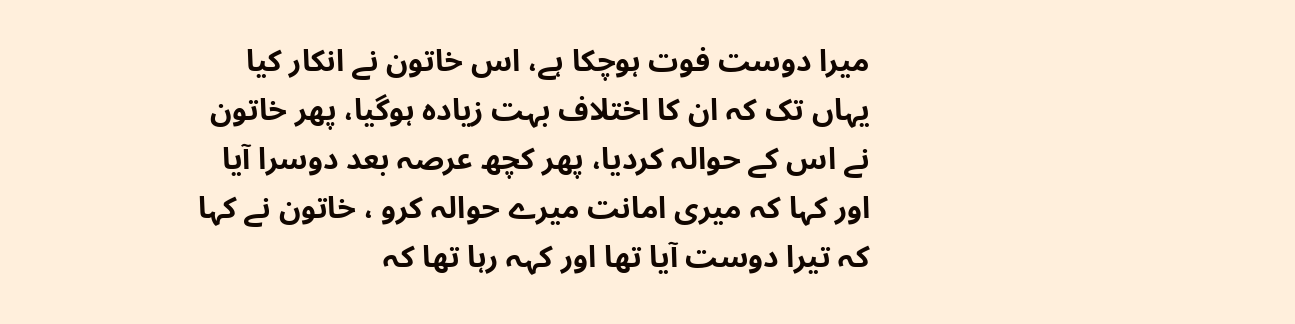میرا دوست فوت ہوچکا ہے، اس خاتون نے انکار کیا یہاں تک کہ ان کا اختلاف بہت زیادہ ہوگیا، پھر خاتون نے اس کے حوالہ کردیا، پھر کچھ عرصہ بعد دوسرا آیا اور کہا کہ میری امانت میرے حوالہ کرو ، خاتون نے کہا کہ تیرا دوست آیا تھا اور کہہ رہا تھا کہ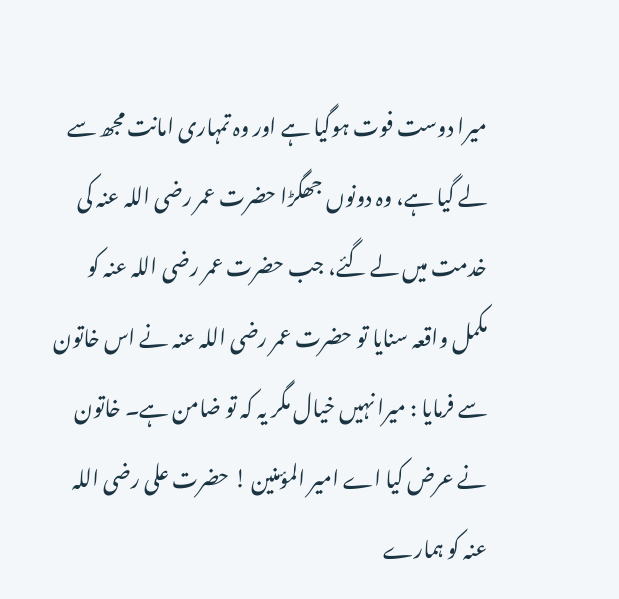میرا دوست فوت ہوگیا ہے اور وہ تمہاری امانت مجھ سے لے گیا ہے، وہ دونوں جھگڑا حضرت عمر رضی اللہ عنہ کی خدمت میں لے گئے، جب حضرت عمر رضی اللہ عنہ کو مکمل واقعہ سنایا تو حضرت عمر رضی اللہ عنہ نے اس خاتون سے فرمایا : میرا نہیں خیال مگر یہ کہ تو ضامن ہے۔ خاتون نے عرض کیا اے امیر المؤمنین ! حضرت علی رضی اللہ عنہ کو ہمارے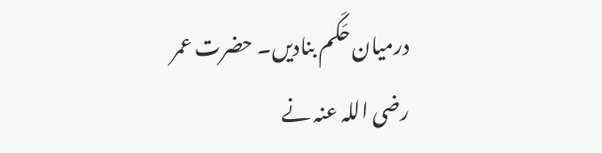درمیان حَکَم بنادیں۔ حضرت عمر رضی اللہ عنہ نے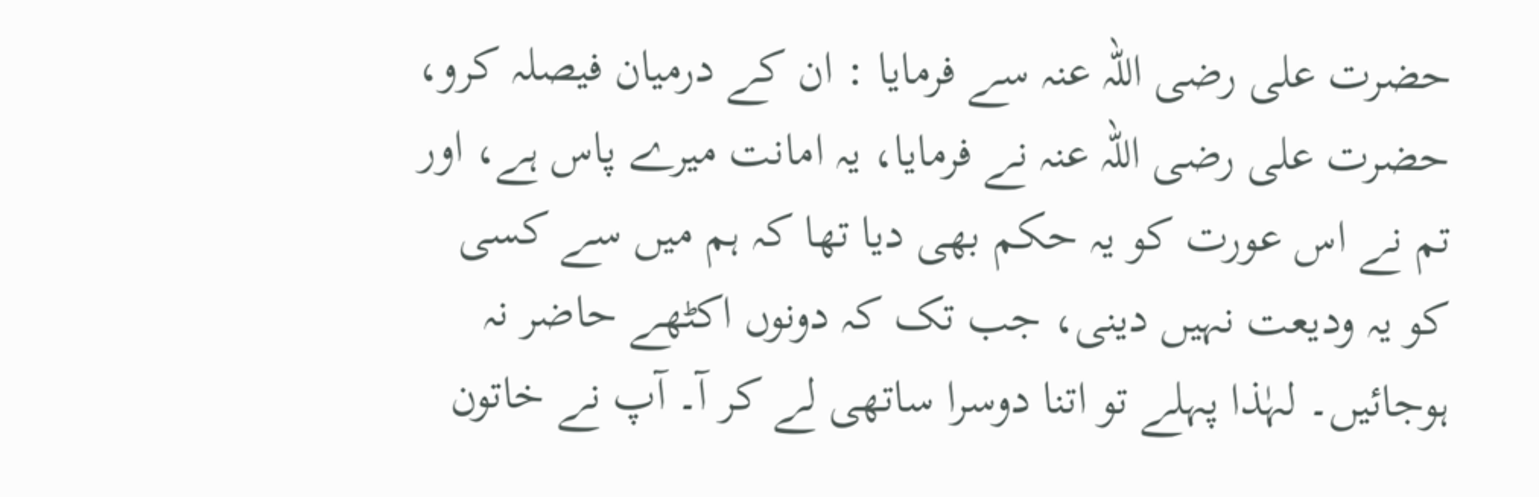حضرت علی رضی اللہ عنہ سے فرمایا : ان کے درمیان فیصلہ کرو، حضرت علی رضی اللہ عنہ نے فرمایا، یہ امانت میرے پاس ہے، اور تم نے اس عورت کو یہ حکم بھی دیا تھا کہ ہم میں سے کسی کو یہ ودیعت نہیں دینی، جب تک کہ دونوں اکٹھے حاضر نہ ہوجائیں۔ لہٰذا پہلے تو اتنا دوسرا ساتھی لے کر آ۔ آپ نے خاتون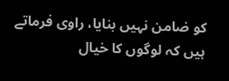کو ضامن نہیں بنایا، راوی فرماتے ہیں کہ لوگوں کا خیال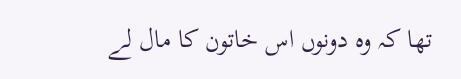تھا کہ وہ دونوں اس خاتون کا مال لے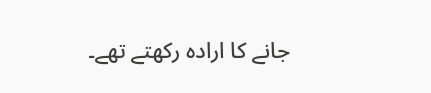جانے کا ارادہ رکھتے تھے۔